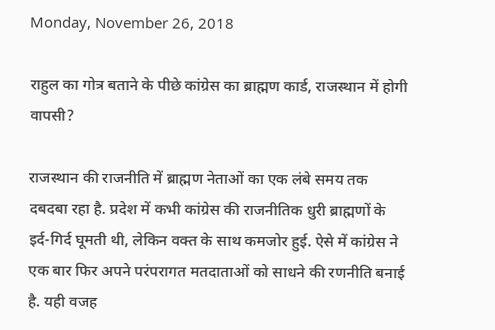Monday, November 26, 2018

राहुल का गोत्र बताने के पीछे कांग्रेस का ब्राह्मण कार्ड, राजस्थान में होगी वापसी?

राजस्थान की राजनीति में ब्राह्मण नेताओं का एक लंबे समय तक दबदबा रहा है. प्रदेश में कभी कांग्रेस की राजनीतिक धुरी ब्राह्मणों के इर्द-गिर्द घूमती थी, लेकिन वक्त के साथ कमजोर हुई. ऐसे में कांग्रेस ने एक बार फिर अपने परंपरागत मतदाताओं को साधने की रणनीति बनाई है. यही वजह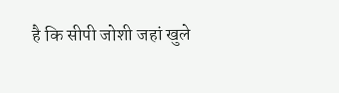है कि सीपी जोशी जहां खुले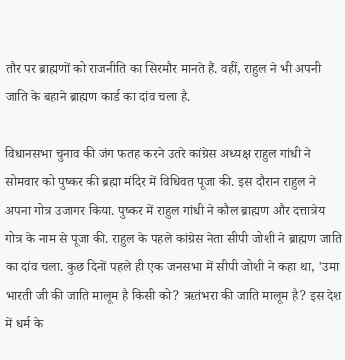तौर पर ब्राह्मणों को राजनीति का सिरमौर मानते हैं. वहीं, राहुल ने भी अपनी जाति के बहाने ब्राह्मण कार्ड का दांव चला है.

विधानसभा चुनाव की जंग फतह करने उतरे कांग्रेस अध्यक्ष राहुल गांधी ने सोमवार को पुष्कर की ब्रह्मा मंदिर में विधिवत पूजा की. इस दौरान राहुल ने अपना गोत्र उजागर किया. पुष्कर में राहुल गांधी ने कौल ब्राह्मण और दत्तात्रेय गोत्र के नाम से पूजा की. राहुल के पहले कांग्रेस नेता सीपी जोशी ने ब्राह्मण जाति का दांव चला. कुछ दिनों पहले ही एक जनसभा में सीपी जोशी ने कहा था, 'उमा भारती जी की जाति मालूम है किसी को? ऋतंभरा की जाति मालूम है? इस देश में धर्म के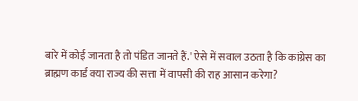बारे में कोई जानता है तो पंडित जानते हैं.' ऐसे में सवाल उठता है कि कांग्रेस का ब्राह्मण कार्ड क्या राज्य की सत्ता में वापसी की राह आसान करेगा?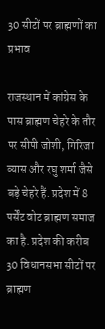30 सीटों पर ब्राह्मणों का प्रभाव

राजस्थान में कांग्रेस के पास ब्राह्मण चेहरे के तौर पर सीपी जोशी, गिरिजा व्यास और रघु शर्मा जैसे बड़े चेहरे हैं. प्रदेश में 8 पर्सेंट वोट ब्राह्मण समाज का है. प्रदेश की करीब 30 विधानसभा सीटों पर ब्राह्मण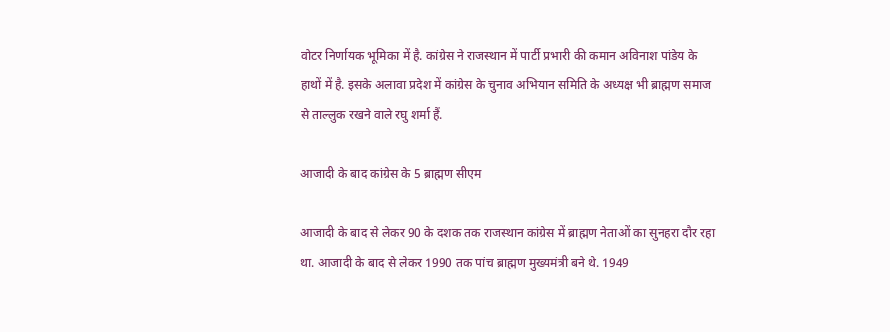वोटर निर्णायक भूमिका में है. कांग्रेस ने राजस्थान में पार्टी प्रभारी की कमान अविनाश पांडेय के हाथों में है. इसके अलावा प्रदेश में कांग्रेस के चुनाव अभियान समिति के अध्यक्ष भी ब्राह्मण समाज से ताल्लुक रखने वाले रघु शर्मा हैं.

आजादी के बाद कांग्रेस के 5 ब्राह्मण सीएम

आजादी के बाद से लेकर 90 के दशक तक राजस्थान कांग्रेस में ब्राह्मण नेताओं का सुनहरा दौर रहा था. आजादी के बाद से लेकर 1990 तक पांच ब्राह्मण मुख्यमंत्री बने थे. 1949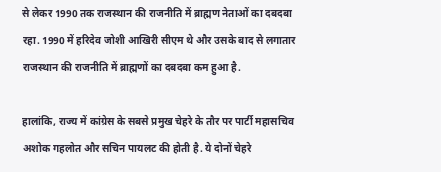से लेकर 1990 तक राजस्थान की राजनीति में ब्राह्मण नेताओं का दबदबा रहा. 1990 में हरिदेव जोशी आखिरी सीएम थे और उसके बाद से लगातार राजस्थान की राजनीति में ब्राह्मणों का दबदबा कम हुआ है.

हालांकि, राज्य में कांग्रेस के सबसे प्रमुख चेहरे के तौर पर पार्टी महासचिव अशोक गहलोत और सचिन पायलट की होती है. ये दोनों चेहरे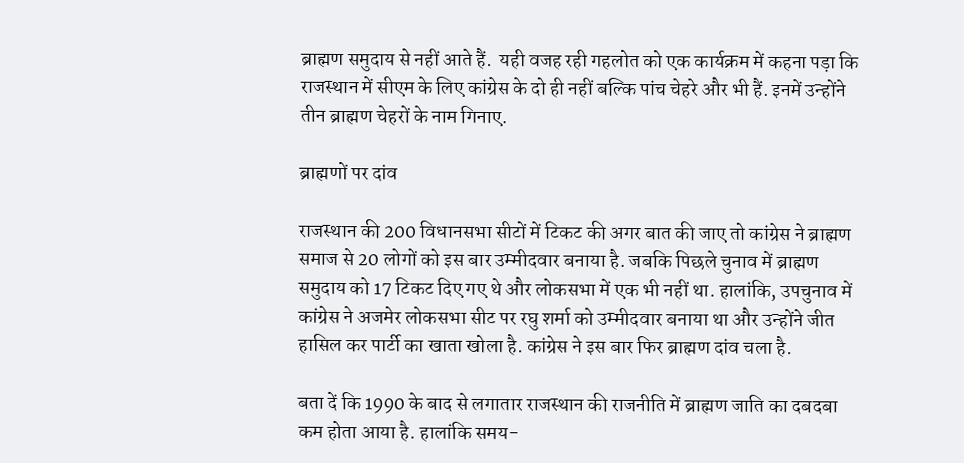ब्राह्मण समुदाय से नहीं आते हैं.  यही वजह रही गहलोत को एक कार्यक्रम में कहना पड़ा कि राजस्थान में सीएम के लिए कांग्रेस के दो ही नहीं बल्कि पांच चेहरे और भी हैं. इनमें उन्होंने तीन ब्राह्मण चेहरों के नाम गिनाए.

ब्राह्मणों पर दांव

राजस्थान की 200 विधानसभा सीटों में टिकट की अगर बात की जाए तो कांग्रेस ने ब्राह्मण समाज से 20 लोगों को इस बार उम्मीदवार बनाया है. जबकि पिछले चुनाव में ब्राह्मण समुदाय को 17 टिकट दिए गए थे और लोकसभा में एक भी नहीं था. हालांकि, उपचुनाव में कांग्रेस ने अजमेर लोकसभा सीट पर रघु शर्मा को उम्मीदवार बनाया था और उन्होंने जीत हासिल कर पार्टी का खाता खोला है. कांग्रेस ने इस बार फिर ब्राह्मण दांव चला है.

बता दें कि 1990 के बाद से लगातार राजस्थान की राजनीति में ब्राह्मण जाति का दबदबा कम होता आया है. हालांकि समय-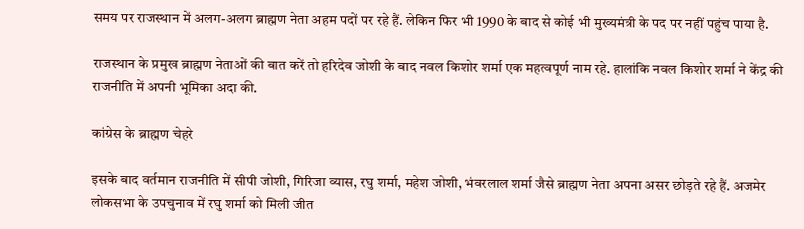समय पर राजस्थान में अलग-अलग ब्राह्मण नेता अहम पदों पर रहे हैं. लेकिन फिर भी 1990 के बाद से कोई भी मुख्यमंत्री के पद पर नहीं पहुंच पाया है.

राजस्थान के प्रमुख ब्राह्मण नेताओं की बात करें तो हरिदेव जोशी के बाद नवल किशोर शर्मा एक महत्वपूर्ण नाम रहे. हालांकि नवल किशोर शर्मा ने केंद्र की राजनीति में अपनी भूमिका अदा की.

कांग्रेस के ब्राह्मण चेहरे

इसके बाद वर्तमान राजनीति में सीपी जोशी, गिरिजा व्यास, रघु शर्मा, महेश जोशी, भंवरलाल शर्मा जैसे ब्राह्मण नेता अपना असर छोड़ते रहे हैं. अजमेर लोकसभा के उपचुनाव में रघु शर्मा को मिली जीत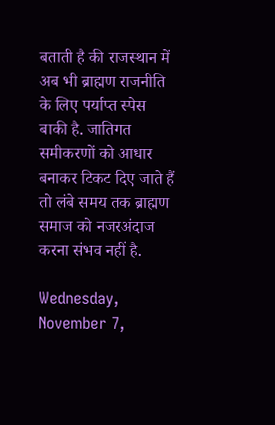बताती है की राजस्थान में अब भी ब्राह्मण राजनीति के लिए पर्याप्त स्पेस बाकी है. जातिगत समीकरणों को आधार बनाकर टिकट दिए जाते हैं तो लंबे समय तक ब्राह्मण समाज को नजरअंदाज करना संभव नहीं है.

Wednesday, November 7,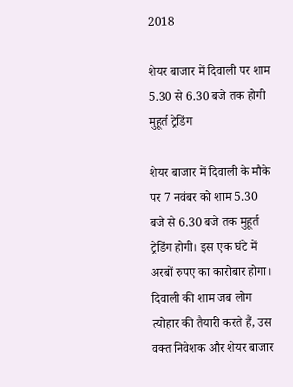2018

शेयर बाजार में दिवाली पर शाम 5.30 से 6.30 बजे तक होगी मुहूर्त ट्रेडिंग

शेयर बाजार में दिवाली के मौके पर 7 नवंबर को शाम 5.30 बजे से 6.30 बजे तक मुहूर्त ट्रेडिंग होगी। इस एक घंटे में अरबों रुपए का कारोबार होगा। दिवाली की शाम जब लोग त्योहार की तैयारी करते हैं, उस वक्त निवेशक और शेयर बाजार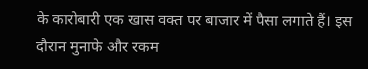के कारोबारी एक खास वक्त पर बाजार में पैसा लगाते हैं। इस दौरान मुनाफे और रकम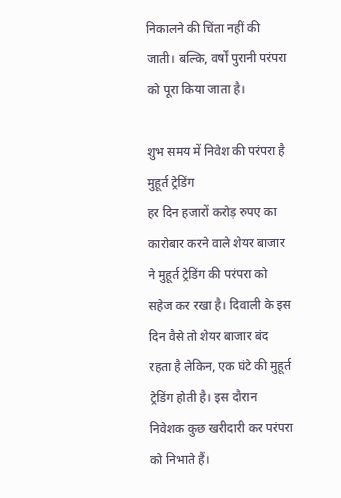निकालने की चिंता नहीं की जाती। बल्कि, वर्षों पुरानी परंपरा को पूरा किया जाता है।

शुभ समय में निवेश की परंपरा है मुहूर्त ट्रेडिंग
हर दिन हजारों करोड़ रुपए का कारोबार करने वाले शेयर बाजार ने मुहूर्त ट्रेडिंग की परंपरा को सहेज कर रखा है। दिवाली के इस दिन वैसे तो शेयर बाजार बंद रहता है लेकिन, एक घंटे की मुहूर्त ट्रेडिंग होती है। इस दौरान निवेशक कुछ खरीदारी कर परंपरा को निभाते हैं।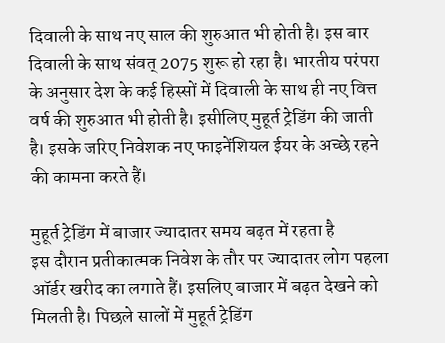दिवाली के साथ नए साल की शुरुआत भी होती है। इस बार दिवाली के साथ संवत् 2075 शुरू हो रहा है। भारतीय परंपरा के अनुसार देश के कई हिस्सों में दिवाली के साथ ही नए वित्त वर्ष की शुरुआत भी होती है। इसीलिए मुहूर्त ट्रेडिंग की जाती है। इसके जरिए निवेशक नए फाइनेंशियल ईयर के अच्छे रहने की कामना करते हैं।

मुहूर्त ट्रेडिंग में बाजार ज्यादातर समय बढ़त में रहता है
इस दौरान प्रतीकात्मक निवेश के तौर पर ज्यादातर लोग पहला ऑर्डर खरीद का लगाते हैं। इसलिए बाजार में बढ़त देखने को मिलती है। पिछले सालों में मुहूर्त ट्रेडिंग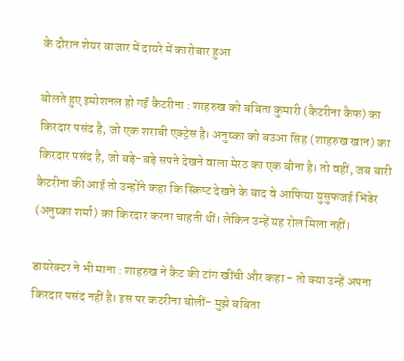के दौरान शेयर बाजार में दायरे में कारोबार हुआ

बोलते हुए इमोशनल हो गईं कैटरीना : शाहरुख को बबिता कुमारी (कैटरीना कैफ) का किरदार पसंद है, जो एक शराबी एक्ट्रेस है। अनुष्का को बउआ सिंह (शाहरुख खान) का किरदार पसंद है, जो बड़े-बड़े सपने देखने वाला मेरठ का एक बौना है। तो वहीं, जब बारी कैटरीना की आई तो उन्होंने कहा कि स्क्रिप्ट देखने के बाद वे आफिया युसुफजई भिंडेर (अनुष्का शर्मा) का किरदार करना चाहती थीं। लेकिन उन्हें यह रोल मिला नहीं।

डायरेक्टर ने भी माना : शाहरुख ने कैट की टांग खींची और कहा - तो क्या उन्हें अपना किरदार पसंद नहीं है। इस पर कटरीना बोलीं- मुझे बबिता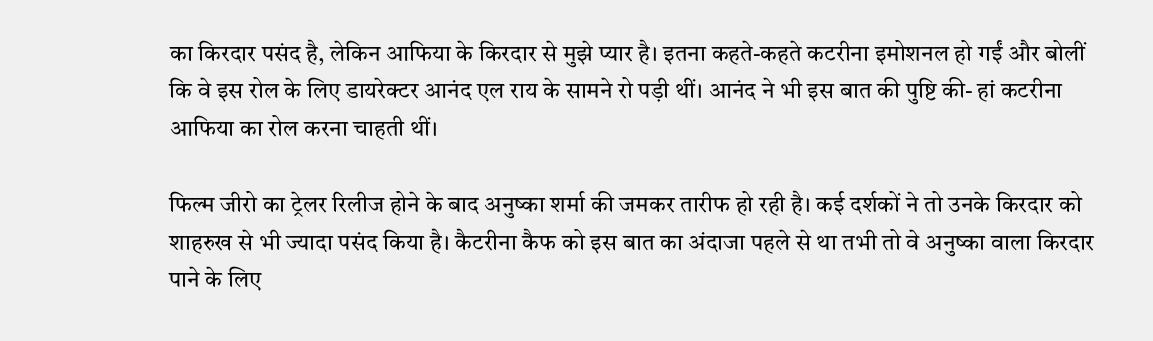का किरदार पसंद है, लेकिन आफिया के किरदार से मुझे प्यार है। इतना कहते-कहते कटरीना इमोशनल हो गईं और बोलीं कि वे इस रोल के लिए डायरेक्टर आनंद एल राय के सामने रो पड़ी थीं। आनंद ने भी इस बात की पुष्टि की- हां कटरीना आफिया का रोल करना चाहती थीं।

फिल्म जीरो का ट्रेलर रिलीज होने के बाद अनुष्का शर्मा की जमकर तारीफ हो रही है। कई दर्शकों ने तो उनके किरदार को शाहरुख से भी ज्यादा पसंद किया है। कैटरीना कैफ को इस बात का अंदाजा पहले से था तभी तो वे अनुष्का वाला किरदार पाने के लिए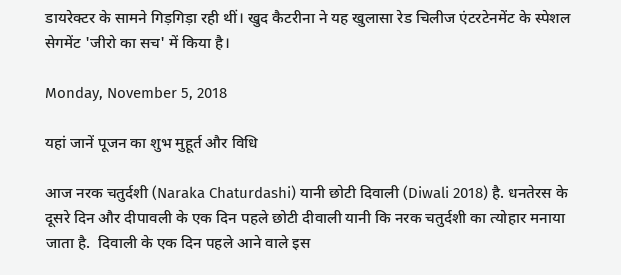डायरेक्टर के सामने गिड़गिड़ा रही थीं। खुद कैटरीना ने यह खुलासा रेड चिलीज एंटरटेनमेंट के स्पेशल सेगमेंट 'जीरो का सच' में किया है।

Monday, November 5, 2018

यहां जानें पूजन का शुभ मुहूर्त और विधि

आज नरक चतुर्दशी (Naraka Chaturdashi) यानी छोटी दिवाली (Diwali 2018) है. धनतेरस के दूसरे दिन और दीपावली के एक दिन पहले छोटी दीवाली यानी कि नरक चतुर्दशी का त्योहार मनाया जाता है.  दिवाली के एक दिन पहले आने वाले इस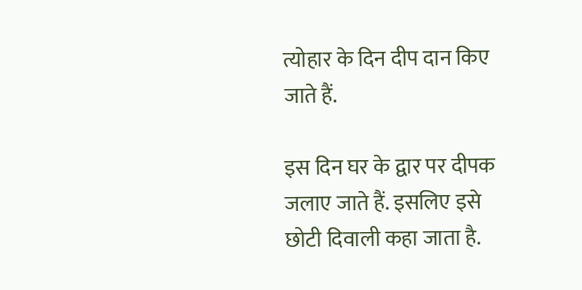त्योहार के दिन दीप दान किए जाते हैं.

इस दिन घर के द्वार पर दीपक जलाए जाते हैं. इसलिए इसे छोटी दिवाली कहा जाता है.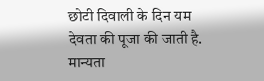छोटी दिवाली के दिन यम देवता की पूजा की जाती है. मान्यता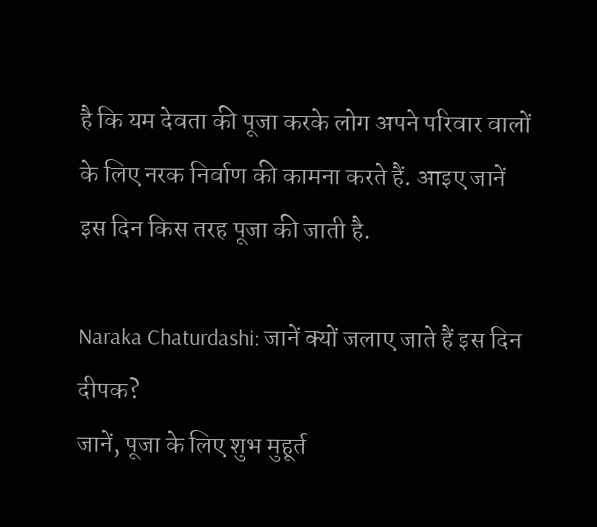है कि यम देवता की पूजा करके लोग अपने परिवार वालों के लिए नरक निर्वाण की कामना करते हैं. आइए जानें इस दिन किस तरह पूजा की जाती है.

Naraka Chaturdashi: जानें क्यों जलाए जाते हैं इस दिन दीपक?
जानें, पूजा के लिए शुभ मुहूर्त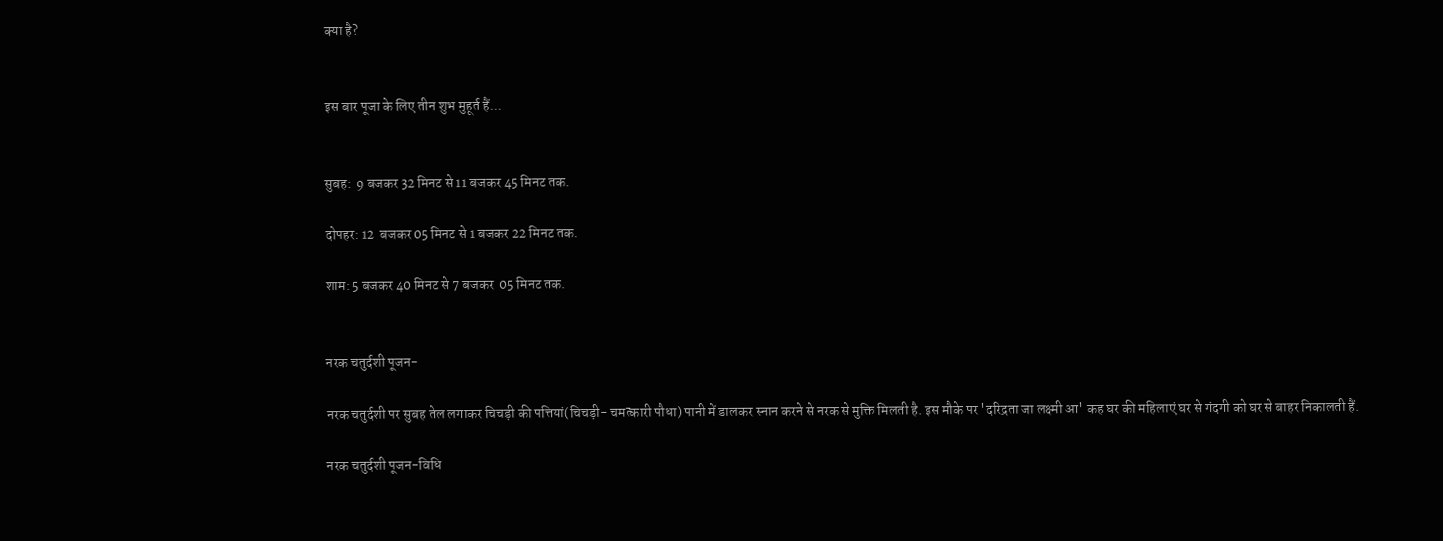क्या है?


इस बार पूजा के लिए तीन शुभ मुहूर्त हैं...


सुबह:  9 बजकर 32 मिनट से 11 बजकर 45 मिनट तक.

दोपहर: 12  बजकर 05 मिनट से 1 बजकर 22 मिनट तक.

शाम: 5 बजकर 40 मिनट से 7 बजकर  05 मिनट तक.


नरक चतुर्दशी पूजन-

नरक चतुर्दशी पर सुबह तेल लगाकर चिचड़ी की पत्तियां(चिचड़ी- चमत्कारी पौधा) पानी में डालकर स्नान करने से नरक से मुक्ति मिलती है. इस मौके पर 'दरिद्रता जा लक्ष्मी आ' कह घर की महिलाएं घर से गंदगी को घर से बाहर निकालती हैं.

नरक चतुर्दशी पूजन-विधि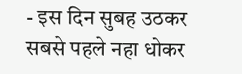- इस दिन सुबह उठकर सबसे पहले नहा धोकर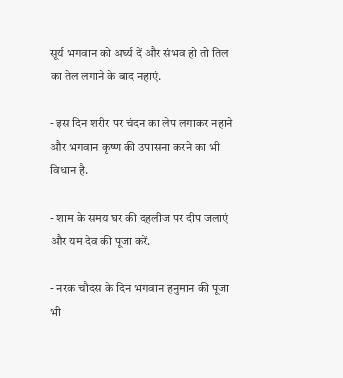सूर्य भगवान को अर्घ्य दें और संभव हो तो तिल का तेल लगाने के बाद नहाएं.

- इस दिन शरीर पर चंदन का लेप लगाकर नहाने और भगवान कृष्ण की उपासना करने का भी विधान है.

- शाम के समय घर की दहलीज पर दीप जलाएं और यम देव की पूजा करें.

- नरक चौदस के दिन भगवान हनुमान की पूजा भी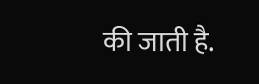की जाती है.